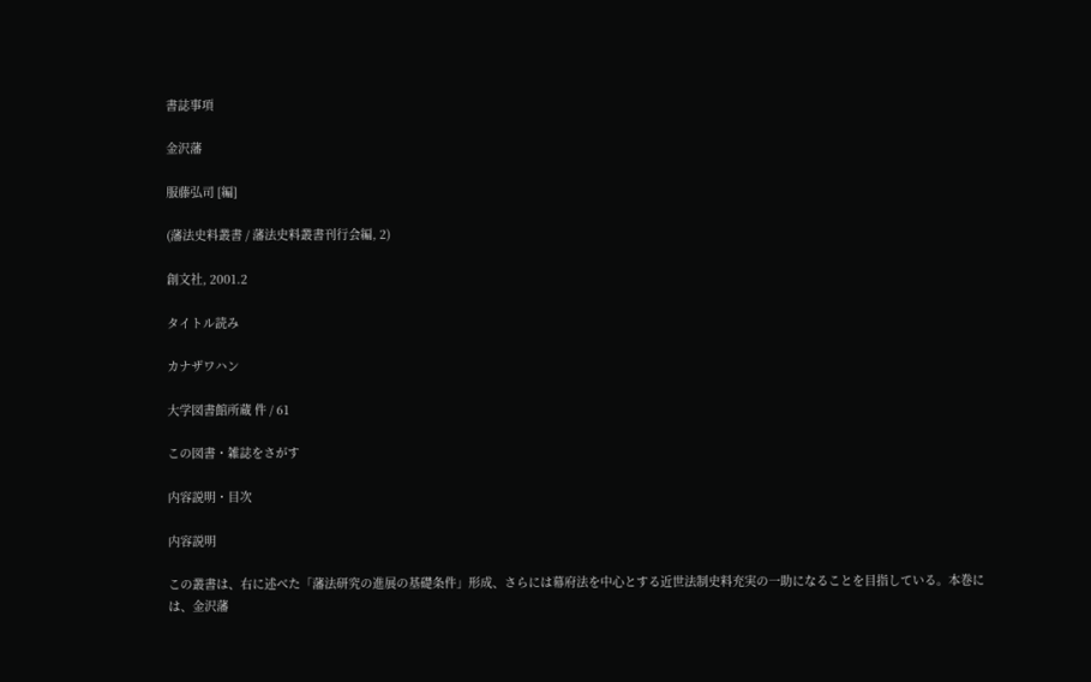書誌事項

金沢藩

服藤弘司 [編]

(藩法史料叢書 / 藩法史料叢書刊行会編, 2)

創文社, 2001.2

タイトル読み

カナザワハン

大学図書館所蔵 件 / 61

この図書・雑誌をさがす

内容説明・目次

内容説明

この叢書は、右に述べた「藩法研究の進展の基礎条件」形成、さらには幕府法を中心とする近世法制史料充実の一助になることを目指している。本巻には、金沢藩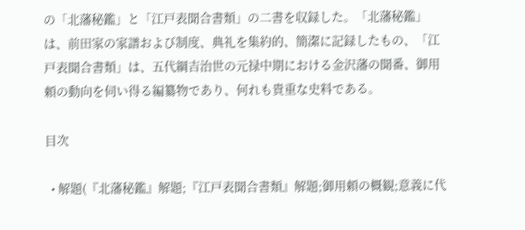の「北藩秘鑑」と「江戸表聞合書類」の二書を収録した。「北藩秘鑑」は、前田家の家譜および制度、典礼を集約的、簡潔に記録したもの、「江戸表聞合書類」は、五代綱吉治世の元禄中期における金沢藩の聞番、御用頼の動向を伺い得る編纂物であり、何れも貴重な史料である。

目次

  • 解題(『北藩秘鑑』解題;『江戸表聞合書類』解題;御用頼の概観;意義に代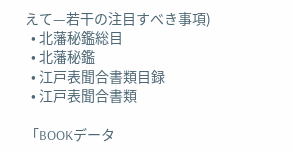えて—若干の注目すべき事項)
  • 北藩秘鑑総目
  • 北藩秘鑑
  • 江戸表聞合書類目録
  • 江戸表聞合書類

「BOOKデータ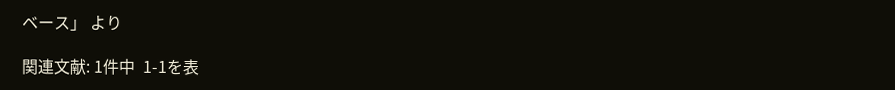ベース」 より

関連文献: 1件中  1-1を表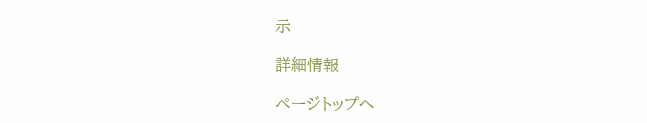示

詳細情報

ページトップへ